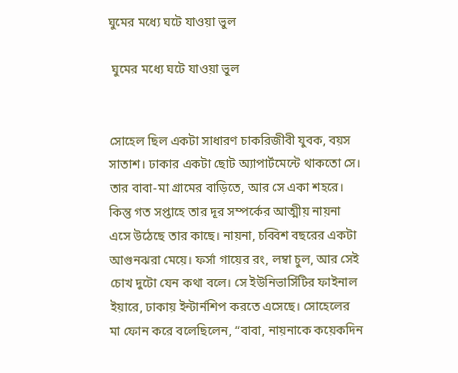ঘুমের মধ্যে ঘটে যাওয়া ভুল

 ঘুমের মধ্যে ঘটে যাওয়া ভুল


সোহেল ছিল একটা সাধারণ চাকরিজীবী যুবক, বয়স সাতাশ। ঢাকার একটা ছোট অ্যাপার্টমেন্টে থাকতো সে। তার বাবা-মা গ্রামের বাড়িতে, আর সে একা শহরে। কিন্তু গত সপ্তাহে তার দূর সম্পর্কের আত্মীয় নায়না এসে উঠেছে তার কাছে। নায়না, চব্বিশ বছরের একটা আগুনঝরা মেয়ে। ফর্সা গায়ের রং, লম্বা চুল, আর সেই চোখ দুটো যেন কথা বলে। সে ইউনিভার্সিটির ফাইনাল ইয়ারে, ঢাকায় ইন্টার্নশিপ করতে এসেছে। সোহেলের মা ফোন করে বলেছিলেন, “বাবা, নায়নাকে কয়েকদিন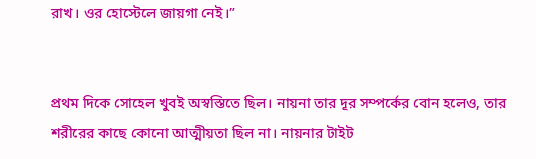রাখ। ওর হোস্টেলে জায়গা নেই।”


প্রথম দিকে সোহেল খুবই অস্বস্তিতে ছিল। নায়না তার দূর সম্পর্কের বোন হলেও, তার শরীরের কাছে কোনো আত্মীয়তা ছিল না। নায়নার টাইট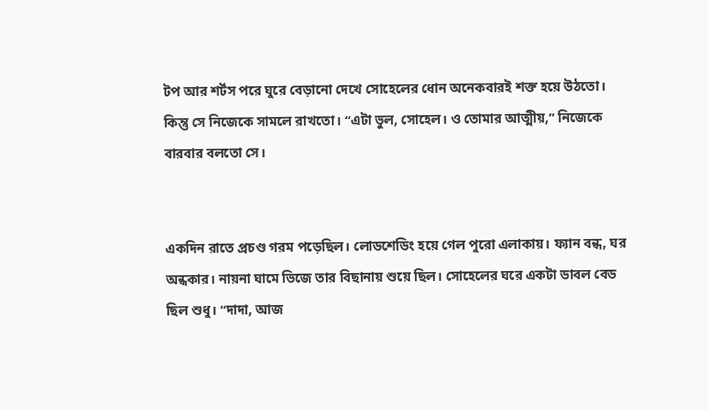টপ আর শর্টস পরে ঘুরে বেড়ানো দেখে সোহেলের ধোন অনেকবারই শক্ত হয়ে উঠতো। কিন্তু সে নিজেকে সামলে রাখতো। “এটা ভুল, সোহেল। ও তোমার আত্মীয়,” নিজেকে বারবার বলতো সে।


একদিন রাতে প্রচণ্ড গরম পড়েছিল। লোডশেডিং হয়ে গেল পুরো এলাকায়। ফ্যান বন্ধ, ঘর অন্ধকার। নায়না ঘামে ভিজে তার বিছানায় শুয়ে ছিল। সোহেলের ঘরে একটা ডাবল বেড ছিল শুধু। “দাদা, আজ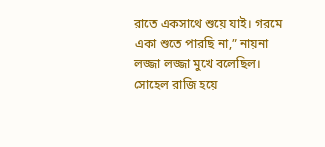রাতে একসাথে শুয়ে যাই। গরমে একা শুতে পারছি না,” নায়না লজ্জা লজ্জা মুখে বলেছিল। সোহেল রাজি হয়ে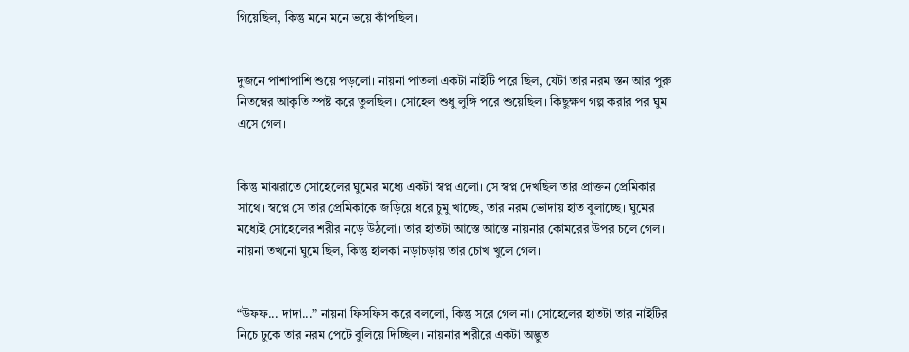গিয়েছিল, কিন্তু মনে মনে ভয়ে কাঁপছিল।


দুজনে পাশাপাশি শুয়ে পড়লো। নায়না পাতলা একটা নাইটি পরে ছিল, যেটা তার নরম স্তন আর পুরু নিতম্বের আকৃতি স্পষ্ট করে তুলছিল। সোহেল শুধু লুঙ্গি পরে শুয়েছিল। কিছুক্ষণ গল্প করার পর ঘুম এসে গেল।


কিন্তু মাঝরাতে সোহেলের ঘুমের মধ্যে একটা স্বপ্ন এলো। সে স্বপ্ন দেখছিল তার প্রাক্তন প্রেমিকার সাথে। স্বপ্নে সে তার প্রেমিকাকে জড়িয়ে ধরে চুমু খাচ্ছে, তার নরম ভোদায় হাত বুলাচ্ছে। ঘুমের মধ্যেই সোহেলের শরীর নড়ে উঠলো। তার হাতটা আস্তে আস্তে নায়নার কোমরের উপর চলে গেল। নায়না তখনো ঘুমে ছিল, কিন্তু হালকা নড়াচড়ায় তার চোখ খুলে গেল।


“উফফ... দাদা...” নায়না ফিসফিস করে বললো, কিন্তু সরে গেল না। সোহেলের হাতটা তার নাইটির নিচে ঢুকে তার নরম পেটে বুলিয়ে দিচ্ছিল। নায়নার শরীরে একটা অদ্ভুত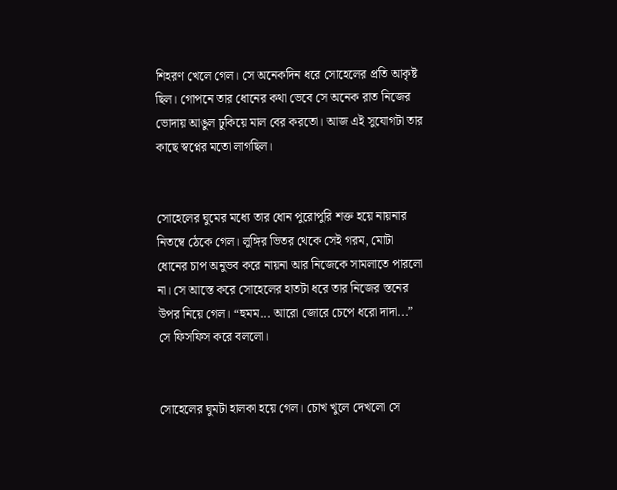শিহরণ খেলে গেল। সে অনেকদিন ধরে সোহেলের প্রতি আকৃষ্ট ছিল। গোপনে তার ধোনের কথা ভেবে সে অনেক রাত নিজের ভোদায় আঙুল ঢুকিয়ে মাল বের করতো। আজ এই সুযোগটা তার কাছে স্বপ্নের মতো লাগছিল।


সোহেলের ঘুমের মধ্যে তার ধোন পুরোপুরি শক্ত হয়ে নায়নার নিতম্বে ঠেকে গেল। লুঙ্গির ভিতর থেকে সেই গরম, মোটা ধোনের চাপ অনুভব করে নায়না আর নিজেকে সামলাতে পারলো না। সে আস্তে করে সোহেলের হাতটা ধরে তার নিজের স্তনের উপর নিয়ে গেল। “হুমম... আরো জোরে চেপে ধরো দাদা...” সে ফিসফিস করে বললো।


সোহেলের ঘুমটা হালকা হয়ে গেল। চোখ খুলে দেখলো সে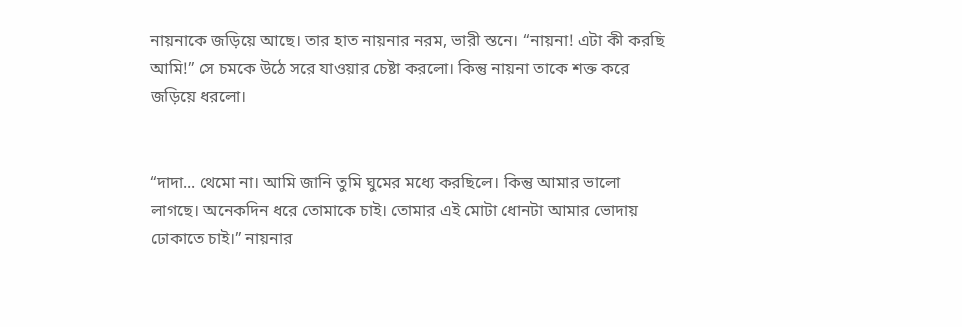নায়নাকে জড়িয়ে আছে। তার হাত নায়নার নরম, ভারী স্তনে। “নায়না! এটা কী করছি আমি!” সে চমকে উঠে সরে যাওয়ার চেষ্টা করলো। কিন্তু নায়না তাকে শক্ত করে জড়িয়ে ধরলো।


“দাদা... থেমো না। আমি জানি তুমি ঘুমের মধ্যে করছিলে। কিন্তু আমার ভালো লাগছে। অনেকদিন ধরে তোমাকে চাই। তোমার এই মোটা ধোনটা আমার ভোদায় ঢোকাতে চাই।” নায়নার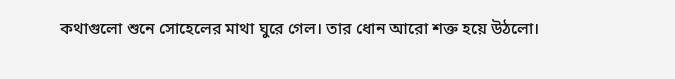কথাগুলো শুনে সোহেলের মাথা ঘুরে গেল। তার ধোন আরো শক্ত হয়ে উঠলো।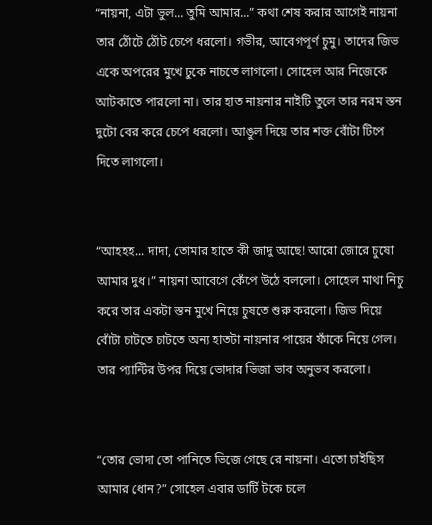“নায়না, এটা ভুল... তুমি আমার...” কথা শেষ করার আগেই নায়না তার ঠোঁটে ঠোঁট চেপে ধরলো। গভীর, আবেগপূর্ণ চুমু। তাদের জিভ একে অপরের মুখে ঢুকে নাচতে লাগলো। সোহেল আর নিজেকে আটকাতে পারলো না। তার হাত নায়নার নাইটি তুলে তার নরম স্তন দুটো বের করে চেপে ধরলো। আঙুল দিয়ে তার শক্ত বোঁটা টিপে দিতে লাগলো।


“আহহহ... দাদা, তোমার হাতে কী জাদু আছে! আরো জোরে চুষো আমার দুধ।” নায়না আবেগে কেঁপে উঠে বললো। সোহেল মাথা নিচু করে তার একটা স্তন মুখে নিয়ে চুষতে শুরু করলো। জিভ দিয়ে বোঁটা চাটতে চাটতে অন্য হাতটা নায়নার পায়ের ফাঁকে নিয়ে গেল। তার প্যান্টির উপর দিয়ে ভোদার ভিজা ভাব অনুভব করলো।


“তোর ভোদা তো পানিতে ভিজে গেছে রে নায়না। এতো চাইছিস আমার ধোন?” সোহেল এবার ডার্টি টকে চলে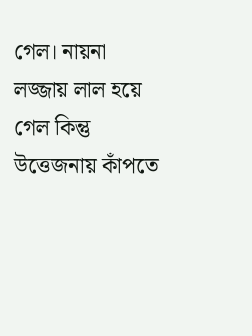গেল। নায়না লজ্জায় লাল হয়ে গেল কিন্তু উত্তেজনায় কাঁপতে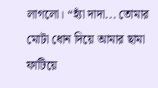লাগলো। “হ্যাঁ দাদা... তোমার মোটা ধোন দিয়ে আমার ছামা ফাটিয়ে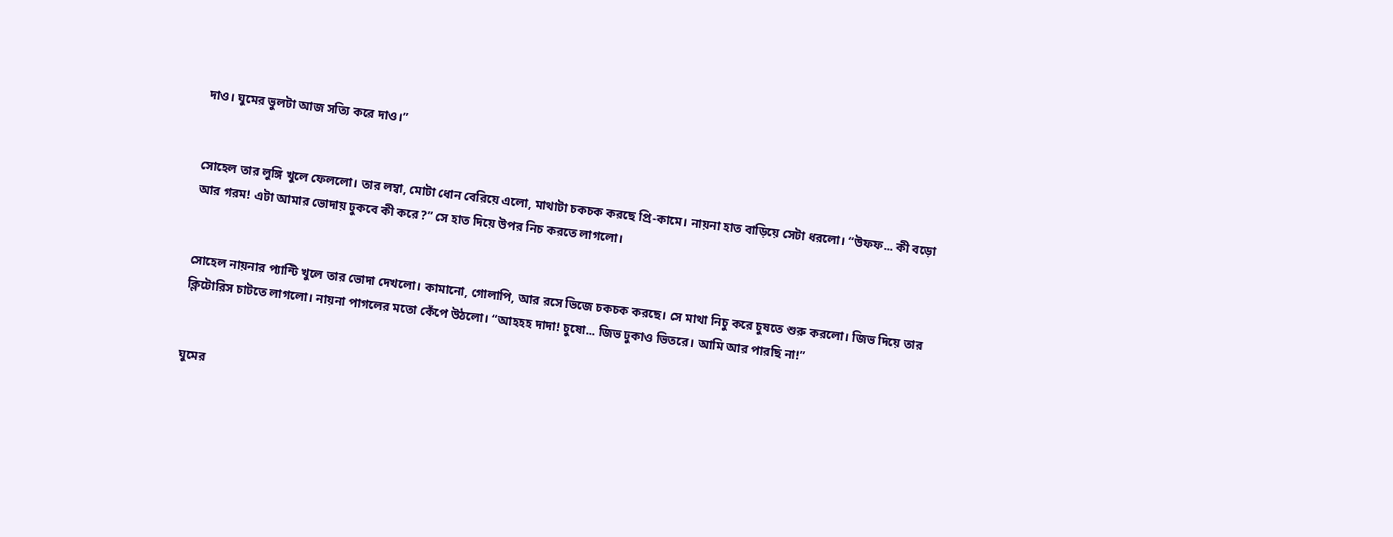দাও। ঘুমের ভুলটা আজ সত্যি করে দাও।”


সোহেল তার লুঙ্গি খুলে ফেললো। তার লম্বা, মোটা ধোন বেরিয়ে এলো, মাথাটা চকচক করছে প্রি-কামে। নায়না হাত বাড়িয়ে সেটা ধরলো। “উফফ... কী বড়ো আর গরম! এটা আমার ভোদায় ঢুকবে কী করে?” সে হাত দিয়ে উপর নিচ করতে লাগলো।


সোহেল নায়নার প্যান্টি খুলে তার ভোদা দেখলো। কামানো, গোলাপি, আর রসে ভিজে চকচক করছে। সে মাথা নিচু করে চুষতে শুরু করলো। জিভ দিয়ে তার ক্লিটোরিস চাটতে লাগলো। নায়না পাগলের মতো কেঁপে উঠলো। “আহহহ দাদা! চুষো... জিভ ঢুকাও ভিতরে। আমি আর পারছি না!”


ঘুমের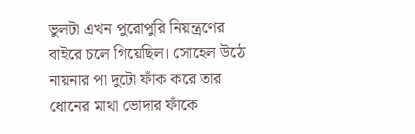ভুলটা এখন পুরোপুরি নিয়ন্ত্রণের বাইরে চলে গিয়েছিল। সোহেল উঠে নায়নার পা দুটো ফাঁক করে তার ধোনের মাথা ভোদার ফাঁকে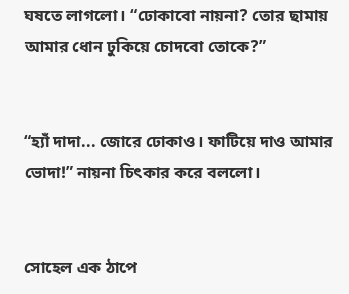ঘষতে লাগলো। “ঢোকাবো নায়না? তোর ছামায় আমার ধোন ঢুকিয়ে চোদবো তোকে?”


“হ্যাঁ দাদা... জোরে ঢোকাও। ফাটিয়ে দাও আমার ভোদা!” নায়না চিৎকার করে বললো।


সোহেল এক ঠাপে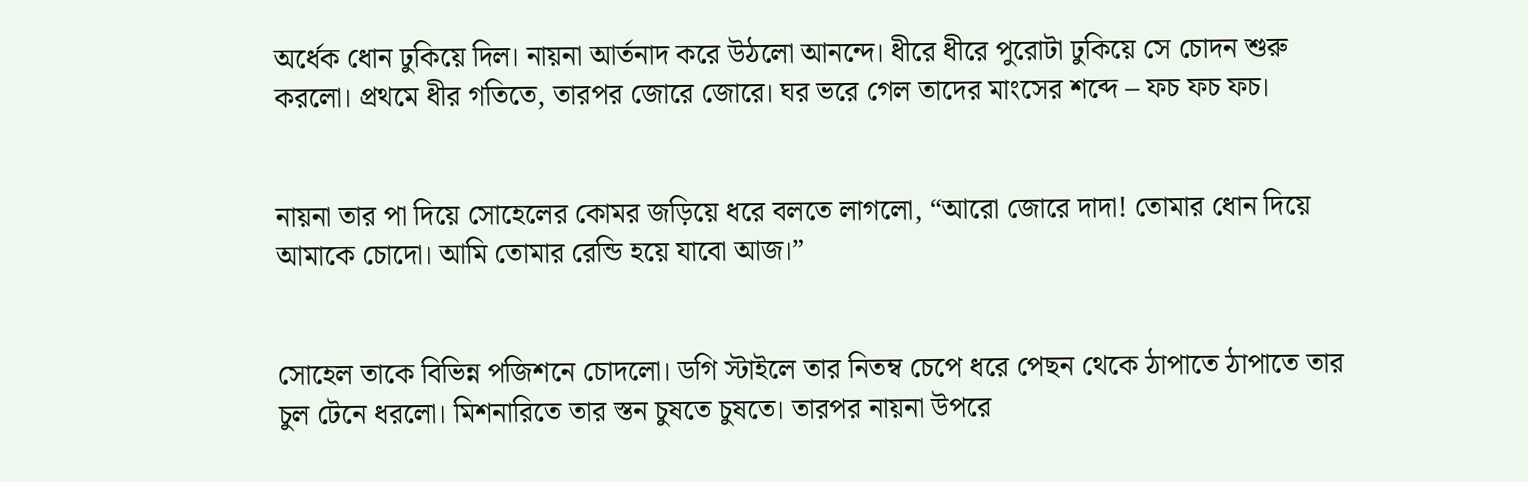অর্ধেক ধোন ঢুকিয়ে দিল। নায়না আর্তনাদ করে উঠলো আনন্দে। ধীরে ধীরে পুরোটা ঢুকিয়ে সে চোদন শুরু করলো। প্রথমে ধীর গতিতে, তারপর জোরে জোরে। ঘর ভরে গেল তাদের মাংসের শব্দে – ফচ ফচ ফচ।


নায়না তার পা দিয়ে সোহেলের কোমর জড়িয়ে ধরে বলতে লাগলো, “আরো জোরে দাদা! তোমার ধোন দিয়ে আমাকে চোদো। আমি তোমার রেন্ডি হয়ে যাবো আজ।”


সোহেল তাকে বিভিন্ন পজিশনে চোদলো। ডগি স্টাইলে তার নিতম্ব চেপে ধরে পেছন থেকে ঠাপাতে ঠাপাতে তার চুল টেনে ধরলো। মিশনারিতে তার স্তন চুষতে চুষতে। তারপর নায়না উপরে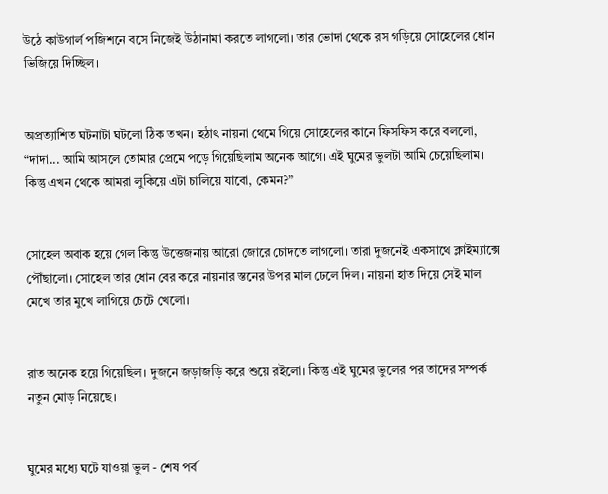উঠে কাউগার্ল পজিশনে বসে নিজেই উঠানামা করতে লাগলো। তার ভোদা থেকে রস গড়িয়ে সোহেলের ধোন ভিজিয়ে দিচ্ছিল।


অপ্রত্যাশিত ঘটনাটা ঘটলো ঠিক তখন। হঠাৎ নায়না থেমে গিয়ে সোহেলের কানে ফিসফিস করে বললো, “দাদা... আমি আসলে তোমার প্রেমে পড়ে গিয়েছিলাম অনেক আগে। এই ঘুমের ভুলটা আমি চেয়েছিলাম। কিন্তু এখন থেকে আমরা লুকিয়ে এটা চালিয়ে যাবো, কেমন?”


সোহেল অবাক হয়ে গেল কিন্তু উত্তেজনায় আরো জোরে চোদতে লাগলো। তারা দুজনেই একসাথে ক্লাইম্যাক্সে পৌঁছালো। সোহেল তার ধোন বের করে নায়নার স্তনের উপর মাল ঢেলে দিল। নায়না হাত দিয়ে সেই মাল মেখে তার মুখে লাগিয়ে চেটে খেলো।


রাত অনেক হয়ে গিয়েছিল। দুজনে জড়াজড়ি করে শুয়ে রইলো। কিন্তু এই ঘুমের ভুলের পর তাদের সম্পর্ক নতুন মোড় নিয়েছে।


ঘুমের মধ্যে ঘটে যাওয়া ভুল - শেষ পর্ব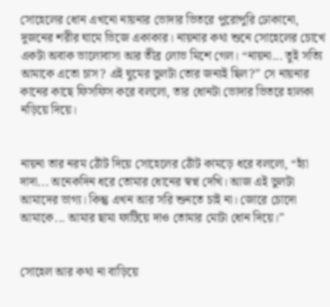সোহেলের ধোন এখনো নায়নার ভোদার ভিতরে পুরোপুরি ঢোকানো, দুজনের শরীর ঘামে ভিজে একাকার। নায়নার কথা শুনে সোহেলের চোখে একটা অবাক ভালোবাসা আর তীব্র লোভ মিশে গেল। “নায়না... তুই সত্যি আমাকে এতো চাস? এই ঘুমের ভুলটা তোর জন্যই ছিল?” সে নায়নার কানের কাছে ফিসফিস করে বললো, তার ধোনটা ভোদার ভিতরে হালকা নড়িয়ে দিয়ে।


নায়না তার নরম ঠোঁট দিয়ে সোহেলের ঠোঁট কামড়ে ধরে বললো, “হ্যাঁ দাদা... অনেকদিন ধরে তোমার ধোনের স্বপ্ন দেখি। আজ এই ভুলটা আমাদের ভাগ্য। কিন্তু এখন আর সরি শুনতে চাই না। জোরে চোদো আমাকে... আমার ছামা ফাটিয়ে দাও তোমার মোটা ধোন দিয়ে।”


সোহেল আর কথা না বাড়িয়ে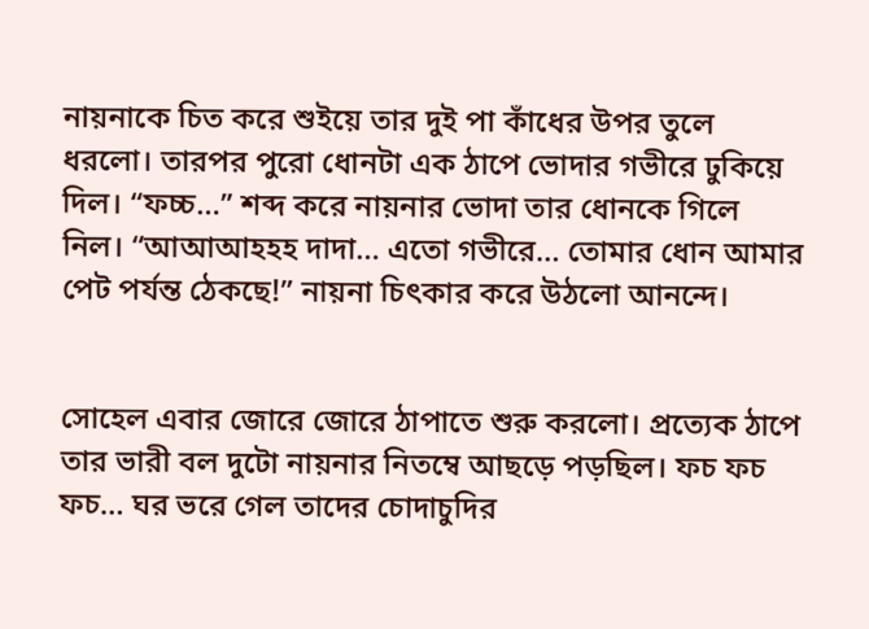নায়নাকে চিত করে শুইয়ে তার দুই পা কাঁধের উপর তুলে ধরলো। তারপর পুরো ধোনটা এক ঠাপে ভোদার গভীরে ঢুকিয়ে দিল। “ফচ্চ...” শব্দ করে নায়নার ভোদা তার ধোনকে গিলে নিল। “আআআহহহ দাদা... এতো গভীরে... তোমার ধোন আমার পেট পর্যন্ত ঠেকছে!” নায়না চিৎকার করে উঠলো আনন্দে।


সোহেল এবার জোরে জোরে ঠাপাতে শুরু করলো। প্রত্যেক ঠাপে তার ভারী বল দুটো নায়নার নিতম্বে আছড়ে পড়ছিল। ফচ ফচ ফচ... ঘর ভরে গেল তাদের চোদাচুদির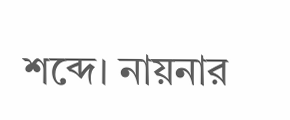শব্দে। নায়নার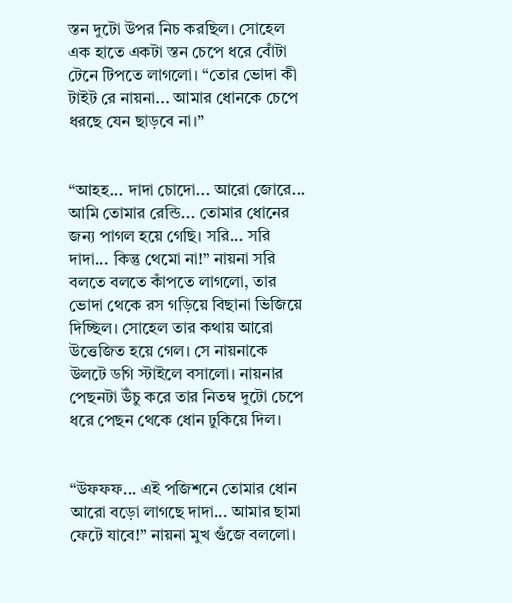স্তন দুটো উপর নিচ করছিল। সোহেল এক হাতে একটা স্তন চেপে ধরে বোঁটা টেনে টিপতে লাগলো। “তোর ভোদা কী টাইট রে নায়না... আমার ধোনকে চেপে ধরছে যেন ছাড়বে না।”


“আহহ... দাদা চোদো... আরো জোরে... আমি তোমার রেন্ডি... তোমার ধোনের জন্য পাগল হয়ে গেছি। সরি... সরি দাদা... কিন্তু থেমো না!” নায়না সরি বলতে বলতে কাঁপতে লাগলো, তার ভোদা থেকে রস গড়িয়ে বিছানা ভিজিয়ে দিচ্ছিল। সোহেল তার কথায় আরো উত্তেজিত হয়ে গেল। সে নায়নাকে উলটে ডগি স্টাইলে বসালো। নায়নার পেছনটা উঁচু করে তার নিতম্ব দুটো চেপে ধরে পেছন থেকে ধোন ঢুকিয়ে দিল।


“উফফফ... এই পজিশনে তোমার ধোন আরো বড়ো লাগছে দাদা... আমার ছামা ফেটে যাবে!” নায়না মুখ গুঁজে বললো।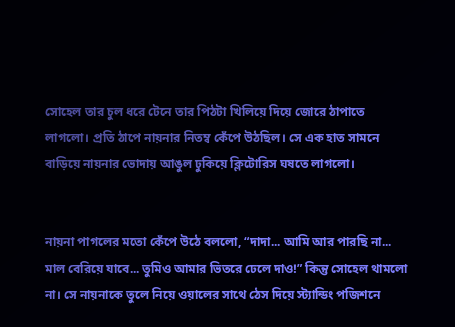সোহেল তার চুল ধরে টেনে তার পিঠটা খিলিয়ে দিয়ে জোরে ঠাপাতে লাগলো। প্রতি ঠাপে নায়নার নিতম্ব কেঁপে উঠছিল। সে এক হাত সামনে বাড়িয়ে নায়নার ভোদায় আঙুল ঢুকিয়ে ক্লিটোরিস ঘষতে লাগলো।


নায়না পাগলের মতো কেঁপে উঠে বললো, “দাদা... আমি আর পারছি না... মাল বেরিয়ে যাবে... তুমিও আমার ভিতরে ঢেলে দাও!” কিন্তু সোহেল থামলো না। সে নায়নাকে তুলে নিয়ে ওয়ালের সাথে ঠেস দিয়ে স্ট্যান্ডিং পজিশনে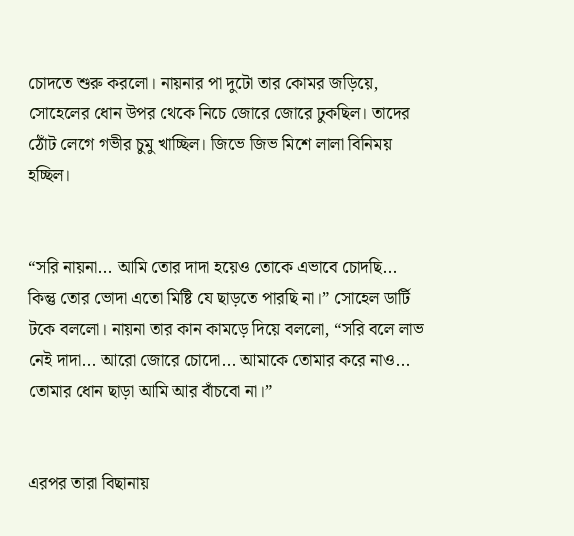চোদতে শুরু করলো। নায়নার পা দুটো তার কোমর জড়িয়ে, সোহেলের ধোন উপর থেকে নিচে জোরে জোরে ঢুকছিল। তাদের ঠোঁট লেগে গভীর চুমু খাচ্ছিল। জিভে জিভ মিশে লালা বিনিময় হচ্ছিল।


“সরি নায়না... আমি তোর দাদা হয়েও তোকে এভাবে চোদছি... কিন্তু তোর ভোদা এতো মিষ্টি যে ছাড়তে পারছি না।” সোহেল ডার্টি টকে বললো। নায়না তার কান কামড়ে দিয়ে বললো, “সরি বলে লাভ নেই দাদা... আরো জোরে চোদো... আমাকে তোমার করে নাও... তোমার ধোন ছাড়া আমি আর বাঁচবো না।”


এরপর তারা বিছানায়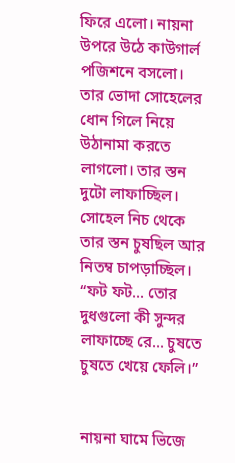ফিরে এলো। নায়না উপরে উঠে কাউগার্ল পজিশনে বসলো। তার ভোদা সোহেলের ধোন গিলে নিয়ে উঠানামা করতে লাগলো। তার স্তন দুটো লাফাচ্ছিল। সোহেল নিচ থেকে তার স্তন চুষছিল আর নিতম্ব চাপড়াচ্ছিল। “ফট ফট... তোর দুধগুলো কী সুন্দর লাফাচ্ছে রে... চুষতে চুষতে খেয়ে ফেলি।”


নায়না ঘামে ভিজে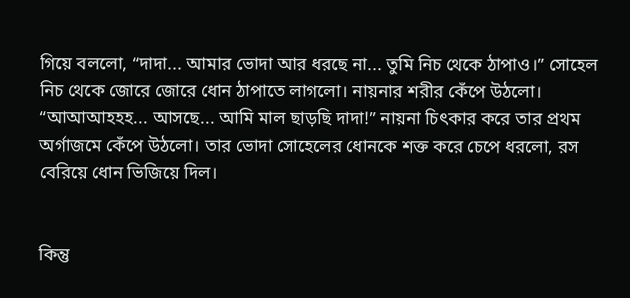গিয়ে বললো, “দাদা... আমার ভোদা আর ধরছে না... তুমি নিচ থেকে ঠাপাও।” সোহেল নিচ থেকে জোরে জোরে ধোন ঠাপাতে লাগলো। নায়নার শরীর কেঁপে উঠলো। “আআআহহহ... আসছে... আমি মাল ছাড়ছি দাদা!” নায়না চিৎকার করে তার প্রথম অর্গাজমে কেঁপে উঠলো। তার ভোদা সোহেলের ধোনকে শক্ত করে চেপে ধরলো, রস বেরিয়ে ধোন ভিজিয়ে দিল।


কিন্তু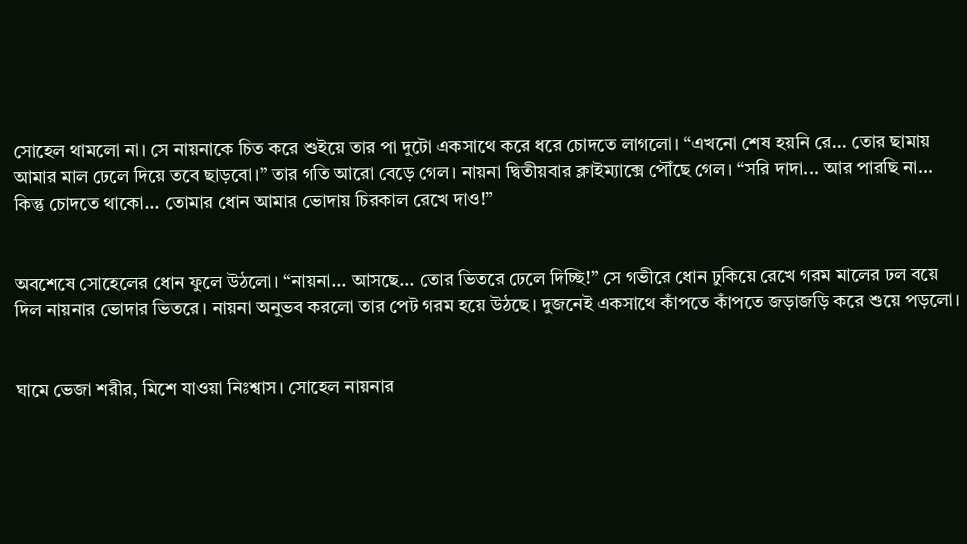সোহেল থামলো না। সে নায়নাকে চিত করে শুইয়ে তার পা দুটো একসাথে করে ধরে চোদতে লাগলো। “এখনো শেষ হয়নি রে... তোর ছামায় আমার মাল ঢেলে দিয়ে তবে ছাড়বো।” তার গতি আরো বেড়ে গেল। নায়না দ্বিতীয়বার ক্লাইম্যাক্সে পৌঁছে গেল। “সরি দাদা... আর পারছি না... কিন্তু চোদতে থাকো... তোমার ধোন আমার ভোদায় চিরকাল রেখে দাও!”


অবশেষে সোহেলের ধোন ফুলে উঠলো। “নায়না... আসছে... তোর ভিতরে ঢেলে দিচ্ছি!” সে গভীরে ধোন ঢুকিয়ে রেখে গরম মালের ঢল বয়ে দিল নায়নার ভোদার ভিতরে। নায়না অনুভব করলো তার পেট গরম হয়ে উঠছে। দুজনেই একসাথে কাঁপতে কাঁপতে জড়াজড়ি করে শুয়ে পড়লো।


ঘামে ভেজা শরীর, মিশে যাওয়া নিঃশ্বাস। সোহেল নায়নার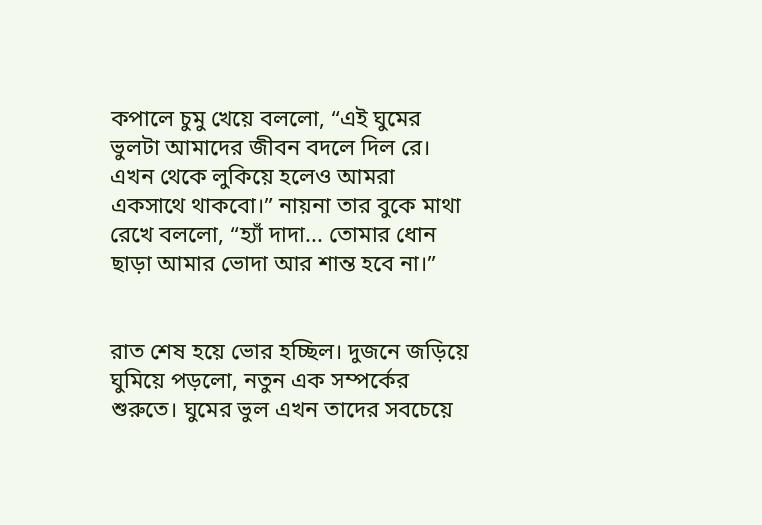কপালে চুমু খেয়ে বললো, “এই ঘুমের ভুলটা আমাদের জীবন বদলে দিল রে। এখন থেকে লুকিয়ে হলেও আমরা একসাথে থাকবো।” নায়না তার বুকে মাথা রেখে বললো, “হ্যাঁ দাদা... তোমার ধোন ছাড়া আমার ভোদা আর শান্ত হবে না।”


রাত শেষ হয়ে ভোর হচ্ছিল। দুজনে জড়িয়ে ঘুমিয়ে পড়লো, নতুন এক সম্পর্কের শুরুতে। ঘুমের ভুল এখন তাদের সবচেয়ে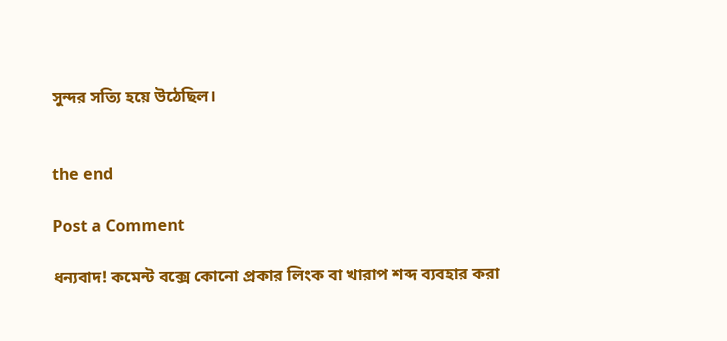সুন্দর সত্যি হয়ে উঠেছিল।


the end

Post a Comment

ধন্যবাদ! কমেন্ট বক্সে কোনো প্রকার লিংক বা খারাপ শব্দ ব্যবহার করা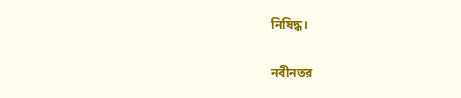নিষিদ্ধ।

নবীনতর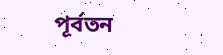পূর্বতন